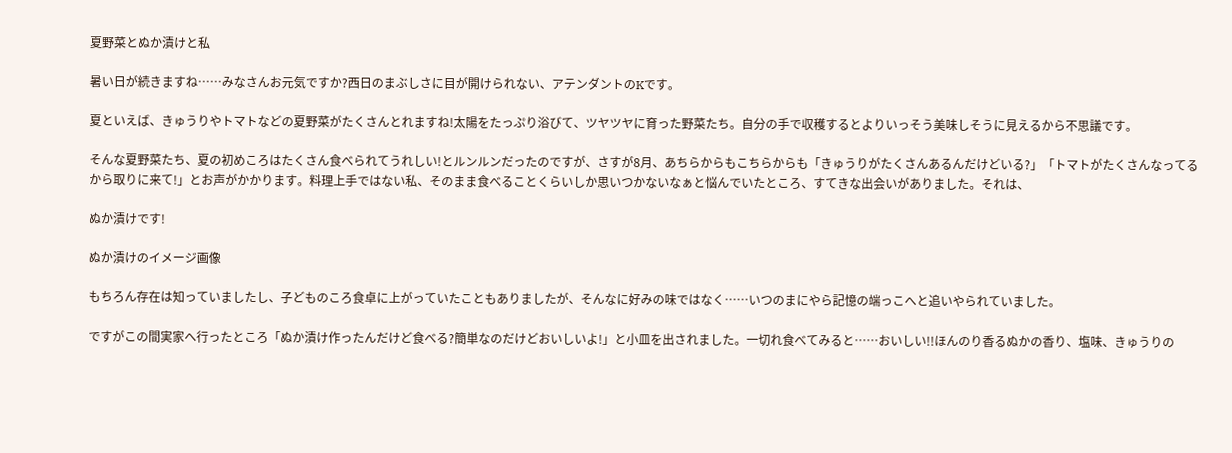夏野菜とぬか漬けと私

暑い日が続きますね……みなさんお元気ですか?西日のまぶしさに目が開けられない、アテンダントのKです。

夏といえば、きゅうりやトマトなどの夏野菜がたくさんとれますね!太陽をたっぷり浴びて、ツヤツヤに育った野菜たち。自分の手で収穫するとよりいっそう美味しそうに見えるから不思議です。

そんな夏野菜たち、夏の初めころはたくさん食べられてうれしい!とルンルンだったのですが、さすが8月、あちらからもこちらからも「きゅうりがたくさんあるんだけどいる?」「トマトがたくさんなってるから取りに来て!」とお声がかかります。料理上手ではない私、そのまま食べることくらいしか思いつかないなぁと悩んでいたところ、すてきな出会いがありました。それは、

ぬか漬けです!

ぬか漬けのイメージ画像

もちろん存在は知っていましたし、子どものころ食卓に上がっていたこともありましたが、そんなに好みの味ではなく……いつのまにやら記憶の端っこへと追いやられていました。

ですがこの間実家へ行ったところ「ぬか漬け作ったんだけど食べる?簡単なのだけどおいしいよ!」と小皿を出されました。一切れ食べてみると……おいしい!!ほんのり香るぬかの香り、塩味、きゅうりの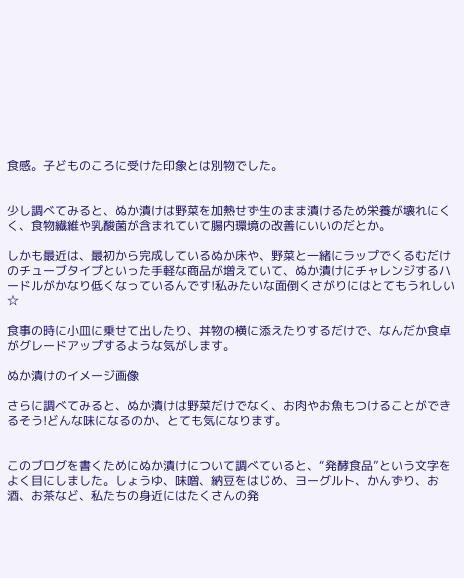食感。子どものころに受けた印象とは別物でした。


少し調べてみると、ぬか漬けは野菜を加熱せず生のまま漬けるため栄養が壊れにくく、食物繊維や乳酸菌が含まれていて腸内環境の改善にいいのだとか。

しかも最近は、最初から完成しているぬか床や、野菜と一緒にラップでくるむだけのチューブタイプといった手軽な商品が増えていて、ぬか漬けにチャレンジするハードルがかなり低くなっているんです!私みたいな面倒くさがりにはとてもうれしい☆

食事の時に小皿に乗せて出したり、丼物の横に添えたりするだけで、なんだか食卓がグレードアップするような気がします。

ぬか漬けのイメージ画像

さらに調べてみると、ぬか漬けは野菜だけでなく、お肉やお魚もつけることができるそう!どんな味になるのか、とても気になります。


このブログを書くためにぬか漬けについて調べていると、“発酵食品”という文字をよく目にしました。しょうゆ、味噌、納豆をはじめ、ヨーグルト、かんずり、お酒、お茶など、私たちの身近にはたくさんの発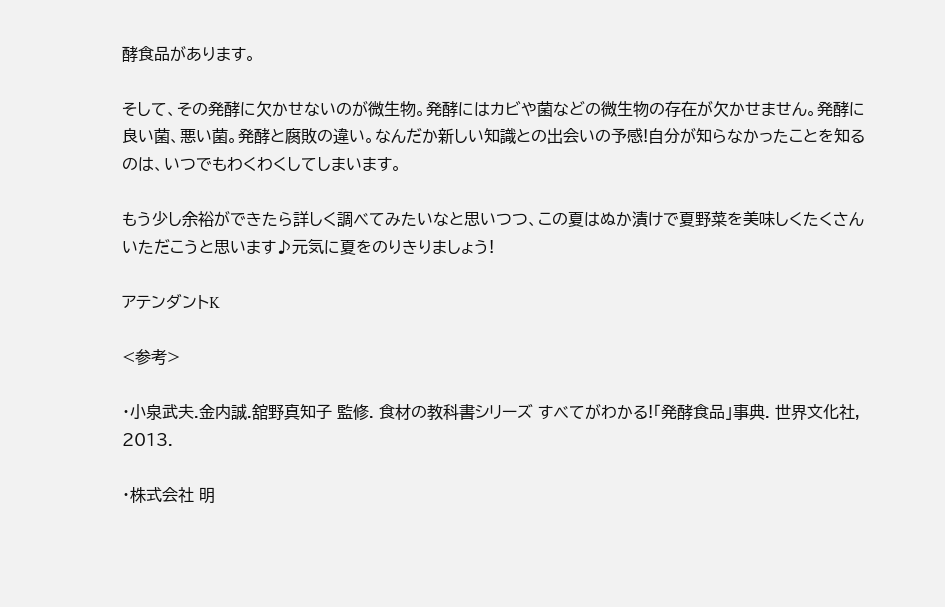酵食品があります。

そして、その発酵に欠かせないのが微生物。発酵にはカビや菌などの微生物の存在が欠かせません。発酵に良い菌、悪い菌。発酵と腐敗の違い。なんだか新しい知識との出会いの予感!自分が知らなかったことを知るのは、いつでもわくわくしてしまいます。

もう少し余裕ができたら詳しく調べてみたいなと思いつつ、この夏はぬか漬けで夏野菜を美味しくたくさんいただこうと思います♪元気に夏をのりきりましょう!

アテンダントK

<参考>

・小泉武夫.金内誠.舘野真知子 監修. 食材の教科書シリーズ すべてがわかる!「発酵食品」事典. 世界文化社, 2013.

・株式会社 明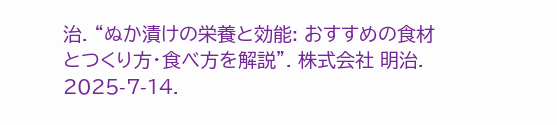治. “ぬか漬けの栄養と効能: おすすめの食材とつくり方・食べ方を解説”. 株式会社 明治. 2025-7-14.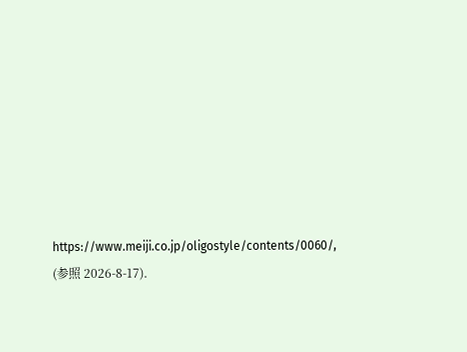https://www.meiji.co.jp/oligostyle/contents/0060/, (参照 2026-8-17).